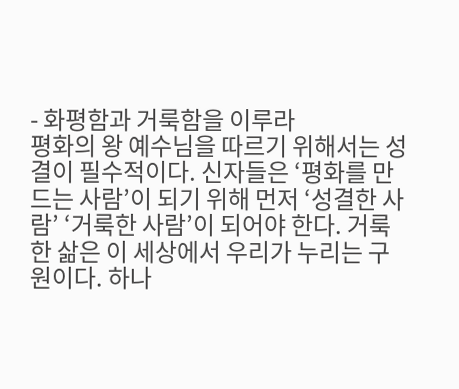- 화평함과 거룩함을 이루라
평화의 왕 예수님을 따르기 위해서는 성결이 필수적이다. 신자들은 ‘평화를 만드는 사람’이 되기 위해 먼저 ‘성결한 사람’ ‘거룩한 사람’이 되어야 한다. 거룩한 삶은 이 세상에서 우리가 누리는 구원이다. 하나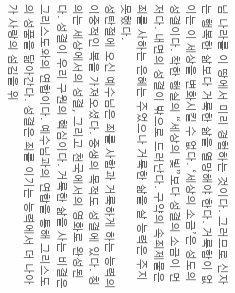님 나라를 이 땅에서 미리 경험하는 것이다. 그러므로 신자는 행복한 삶보다 거룩한 삶을 열망해야 한다. 거룩함이 없이는 이 세상을 변화시킬 수 없다. ‘세상의 소금’은 성도의 성결이다. 착한 행실의 “세상의 빛”보다 성결의 소금이 먼저다. 내면의 성결이 밖으로 드러난다. 구약의 속죄제물은 죄를 사하는 은혜는 주었으나 거룩한 삶을 살 능력은 주지 못했다.
성탄절에 오신 예수님은 죄를 사함과 거룩하게 하는 능력의 이중적인 복을 가져오셨다. 중생의 목적도 성결에 있다. 칭의는 세상에서의 성결, 그리고 천국에서의 영화로 완성된다. 성결이 우리 구원의 핵심이다. 거룩한 삶을 사는 비결은 그리스도와의 연합이다. 예수님과의 연합을 통해 그리스도의 성품을 닮아간다. 성결은 죄를 이기는 능력에서 더 나아가 사랑의 섬김을 위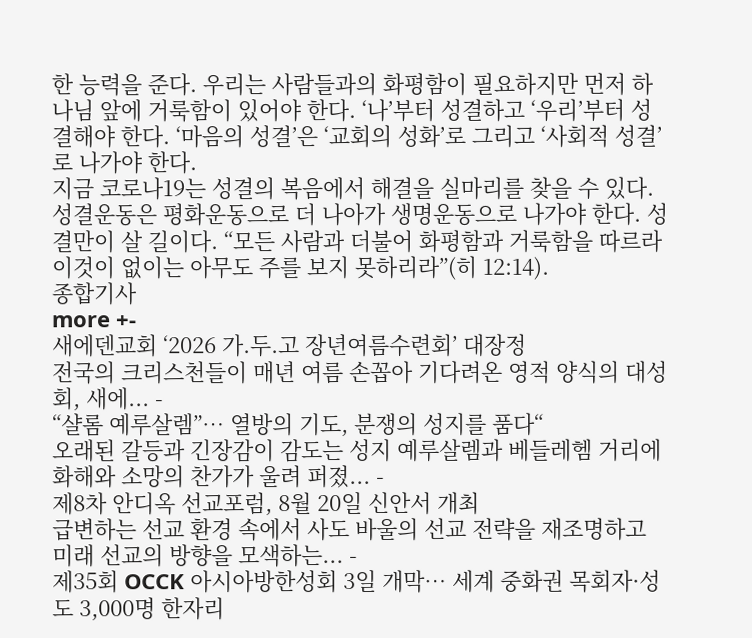한 능력을 준다. 우리는 사람들과의 화평함이 필요하지만 먼저 하나님 앞에 거룩함이 있어야 한다. ‘나’부터 성결하고 ‘우리’부터 성결해야 한다. ‘마음의 성결’은 ‘교회의 성화’로 그리고 ‘사회적 성결’로 나가야 한다.
지금 코로나19는 성결의 복음에서 해결을 실마리를 찾을 수 있다. 성결운동은 평화운동으로 더 나아가 생명운동으로 나가야 한다. 성결만이 살 길이다. “모든 사람과 더불어 화평함과 거룩함을 따르라 이것이 없이는 아무도 주를 보지 못하리라”(히 12:14).
종합기사
more +-
새에덴교회 ‘2026 가.두.고 장년여름수련회’ 대장정
전국의 크리스천들이 매년 여름 손꼽아 기다려온 영적 양식의 대성회, 새에... -
“샬롬 예루살렘”… 열방의 기도, 분쟁의 성지를 품다“
오래된 갈등과 긴장감이 감도는 성지 예루살렘과 베들레헴 거리에 화해와 소망의 찬가가 울려 퍼졌... -
제8차 안디옥 선교포럼, 8월 20일 신안서 개최
급변하는 선교 환경 속에서 사도 바울의 선교 전략을 재조명하고 미래 선교의 방향을 모색하는... -
제35회 OCCK 아시아방한성회 3일 개막… 세계 중화권 목회자·성도 3,000명 한자리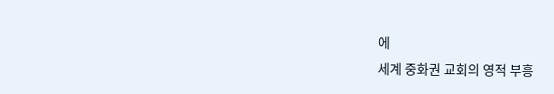에
세계 중화권 교회의 영적 부흥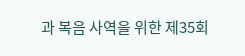과 복음 사역을 위한 제35회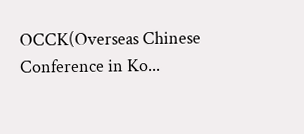OCCK(Overseas Chinese Conference in Ko...